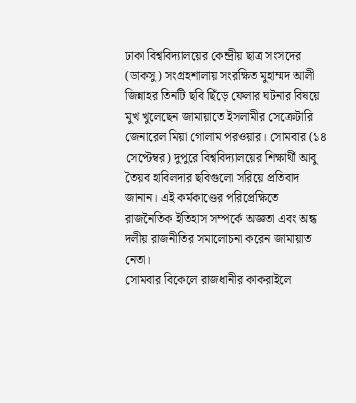ঢাকা বিশ্ববিদ্যালয়ের কেন্দ্রীয় ছাত্র সংসদের (ডাকসু) সংগ্রহশালায় সংরক্ষিত মুহাম্মদ আলী জিন্নাহর তিনটি ছবি ছিঁড়ে ফেলার ঘটনার বিষয়ে মুখ খুলেছেন জামায়াতে ইসলামীর সেক্রেটারি জেনারেল মিয়া গোলাম পরওয়ার। সোমবার (১৪ সেপ্টেম্বর) দুপুরে বিশ্ববিদ্যালয়ের শিক্ষার্থী আবু তৈয়ব হাবিলদার ছবিগুলো সরিয়ে প্রতিবাদ জানান। এই কর্মকাণ্ডের পরিপ্রেক্ষিতে রাজনৈতিক ইতিহাস সম্পর্কে অজ্ঞতা এবং অন্ধ দলীয় রাজনীতির সমালোচনা করেন জামায়াত নেতা।
সোমবার বিকেলে রাজধানীর কাকরাইলে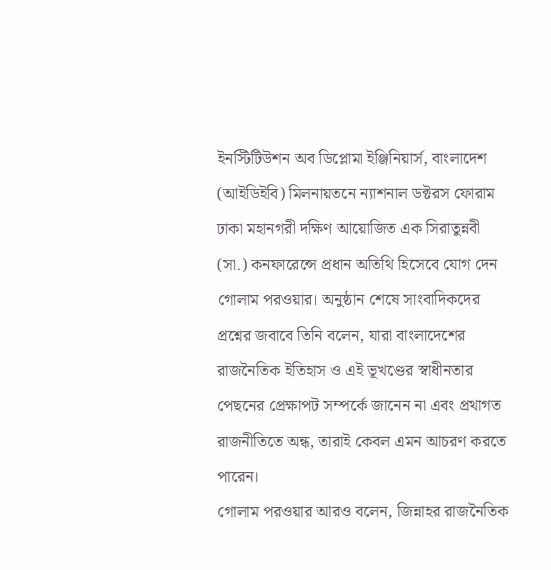ইনস্টিটিউশন অব ডিপ্লোমা ইঞ্জিনিয়ার্স, বাংলাদেশ (আইডিইবি) মিলনায়তনে ন্যাশনাল ডক্টরস ফোরাম ঢাকা মহানগরী দক্ষিণ আয়োজিত এক সিরাতুন্নবী (সা.) কনফারেন্সে প্রধান অতিথি হিসেবে যোগ দেন গোলাম পরওয়ার। অনুষ্ঠান শেষে সাংবাদিকদের প্রশ্নের জবাবে তিনি বলেন, যারা বাংলাদেশের রাজনৈতিক ইতিহাস ও এই ভূখণ্ডের স্বাধীনতার পেছনের প্রেক্ষাপট সম্পর্কে জানেন না এবং প্রথাগত রাজনীতিতে অন্ধ, তারাই কেবল এমন আচরণ করতে পারেন।
গোলাম পরওয়ার আরও বলেন, জিন্নাহর রাজনৈতিক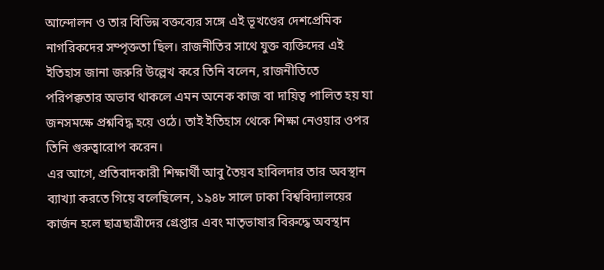আন্দোলন ও তার বিভিন্ন বক্তব্যের সঙ্গে এই ভূখণ্ডের দেশপ্রেমিক নাগরিকদের সম্পৃক্ততা ছিল। রাজনীতির সাথে যুক্ত ব্যক্তিদের এই ইতিহাস জানা জরুরি উল্লেখ করে তিনি বলেন, রাজনীতিতে পরিপক্কতার অভাব থাকলে এমন অনেক কাজ বা দায়িত্ব পালিত হয় যা জনসমক্ষে প্রশ্নবিদ্ধ হয়ে ওঠে। তাই ইতিহাস থেকে শিক্ষা নেওয়ার ওপর তিনি গুরুত্বারোপ করেন।
এর আগে, প্রতিবাদকারী শিক্ষার্থী আবু তৈয়ব হাবিলদার তার অবস্থান ব্যাখ্যা করতে গিয়ে বলেছিলেন, ১৯৪৮ সালে ঢাকা বিশ্ববিদ্যালয়ের কার্জন হলে ছাত্রছাত্রীদের গ্রেপ্তার এবং মাতৃভাষার বিরুদ্ধে অবস্থান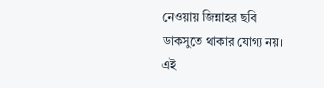নেওয়ায় জিন্নাহর ছবি ডাকসুতে থাকার যোগ্য নয়। এই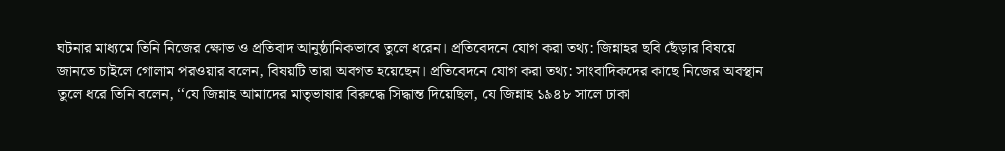ঘটনার মাধ্যমে তিনি নিজের ক্ষোভ ও প্রতিবাদ আনুষ্ঠানিকভাবে তুলে ধরেন। প্রতিবেদনে যোগ করা তথ্য: জিন্নাহর ছবি ছেঁড়ার বিষয়ে জানতে চাইলে গোলাম পরওয়ার বলেন, বিষয়টি তারা অবগত হয়েছেন। প্রতিবেদনে যোগ করা তথ্য: সাংবাদিকদের কাছে নিজের অবস্থান তুলে ধরে তিনি বলেন, ‘‘যে জিন্নাহ আমাদের মাতৃভাষার বিরুদ্ধে সিদ্ধান্ত দিয়েছিল, যে জিন্নাহ ১৯৪৮ সালে ঢাকা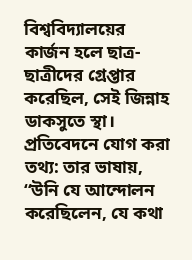বিশ্ববিদ্যালয়ের কার্জন হলে ছাত্র-ছাত্রীদের গ্রেপ্তার করেছিল, সেই জিন্নাহ ডাকসুতে স্থা। প্রতিবেদনে যোগ করা তথ্য: তার ভাষায়, ‘‘উনি যে আন্দোলন করেছিলেন, যে কথা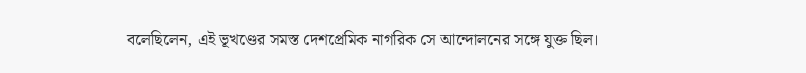বলেছিলেন, এই ভূখণ্ডের সমস্ত দেশপ্রেমিক নাগরিক সে আন্দোলনের সঙ্গে যুক্ত ছিল।